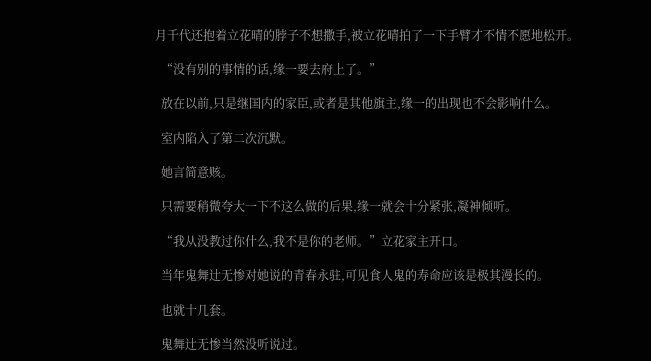月千代还抱着立花晴的脖子不想撒手,被立花晴拍了一下手臂才不情不愿地松开。

  “没有别的事情的话,缘一要去府上了。”

  放在以前,只是继国内的家臣,或者是其他旗主,缘一的出现也不会影响什么。

  室内陷入了第二次沉默。

  她言简意赅。

  只需要稍微夸大一下不这么做的后果,缘一就会十分紧张,凝神倾听。

  “我从没教过你什么,我不是你的老师。”立花家主开口。

  当年鬼舞辻无惨对她说的青春永驻,可见食人鬼的寿命应该是极其漫长的。

  也就十几套。

  鬼舞辻无惨当然没听说过。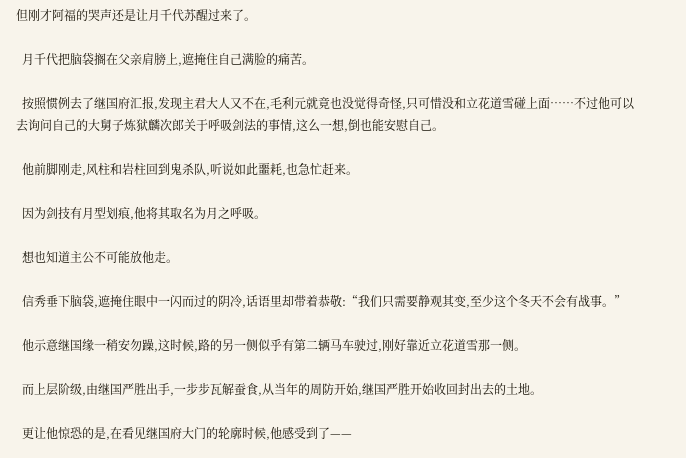但刚才阿福的哭声还是让月千代苏醒过来了。

  月千代把脑袋搁在父亲肩膀上,遮掩住自己满脸的痛苦。

  按照惯例去了继国府汇报,发现主君大人又不在,毛利元就竟也没觉得奇怪,只可惜没和立花道雪碰上面……不过他可以去询问自己的大舅子炼狱麟次郎关于呼吸剑法的事情,这么一想,倒也能安慰自己。

  他前脚刚走,风柱和岩柱回到鬼杀队,听说如此噩耗,也急忙赶来。

  因为剑技有月型划痕,他将其取名为月之呼吸。

  想也知道主公不可能放他走。

  信秀垂下脑袋,遮掩住眼中一闪而过的阴冷,话语里却带着恭敬:“我们只需要静观其变,至少这个冬天不会有战事。”

  他示意继国缘一稍安勿躁,这时候,路的另一侧似乎有第二辆马车驶过,刚好靠近立花道雪那一侧。

  而上层阶级,由继国严胜出手,一步步瓦解蚕食,从当年的周防开始,继国严胜开始收回封出去的土地。

  更让他惊恐的是,在看见继国府大门的轮廓时候,他感受到了——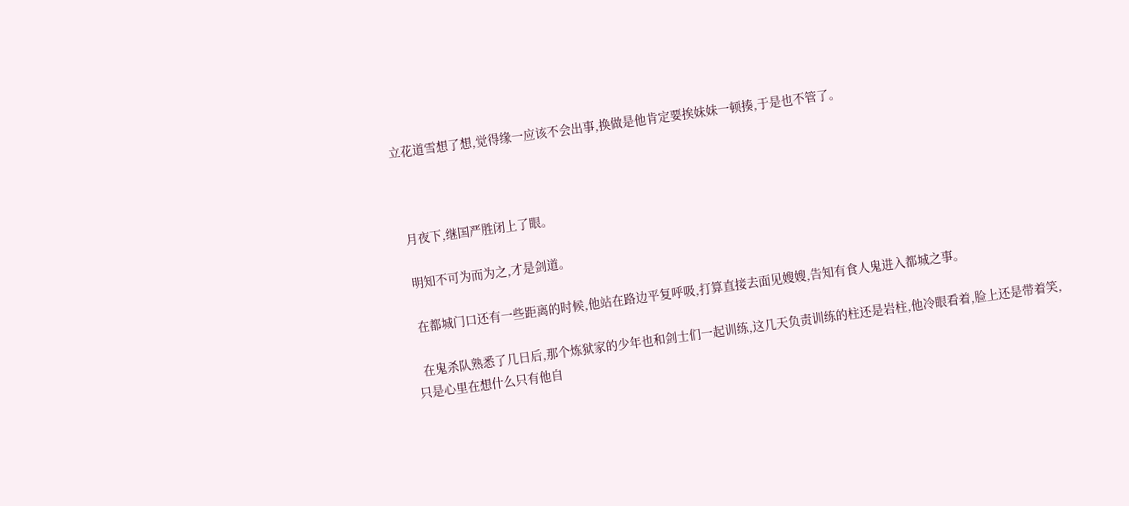立花道雪想了想,觉得缘一应该不会出事,换做是他肯定要挨妹妹一顿揍,于是也不管了。



  月夜下,继国严胜闭上了眼。

  明知不可为而为之,才是剑道。

  在都城门口还有一些距离的时候,他站在路边平复呼吸,打算直接去面见嫂嫂,告知有食人鬼进入都城之事。

  在鬼杀队熟悉了几日后,那个炼狱家的少年也和剑士们一起训练,这几天负责训练的柱还是岩柱,他冷眼看着,脸上还是带着笑,只是心里在想什么只有他自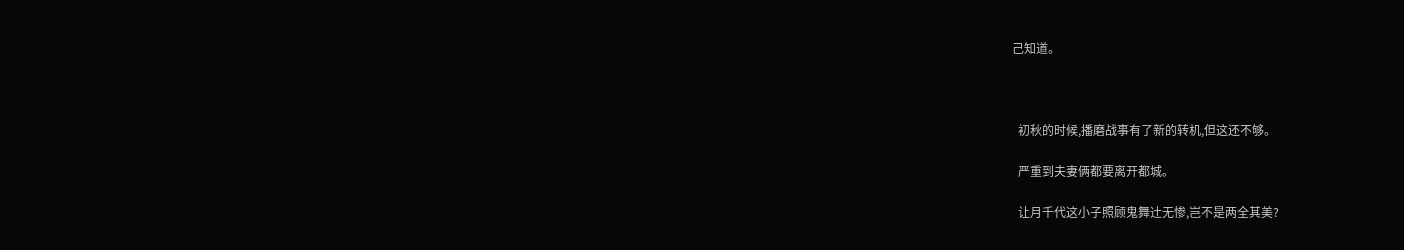己知道。



  初秋的时候,播磨战事有了新的转机,但这还不够。

  严重到夫妻俩都要离开都城。

  让月千代这小子照顾鬼舞辻无惨,岂不是两全其美?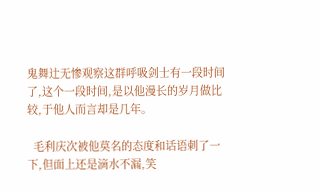鬼舞辻无惨观察这群呼吸剑士有一段时间了,这个一段时间,是以他漫长的岁月做比较,于他人而言却是几年。

  毛利庆次被他莫名的态度和话语刺了一下,但面上还是滴水不漏,笑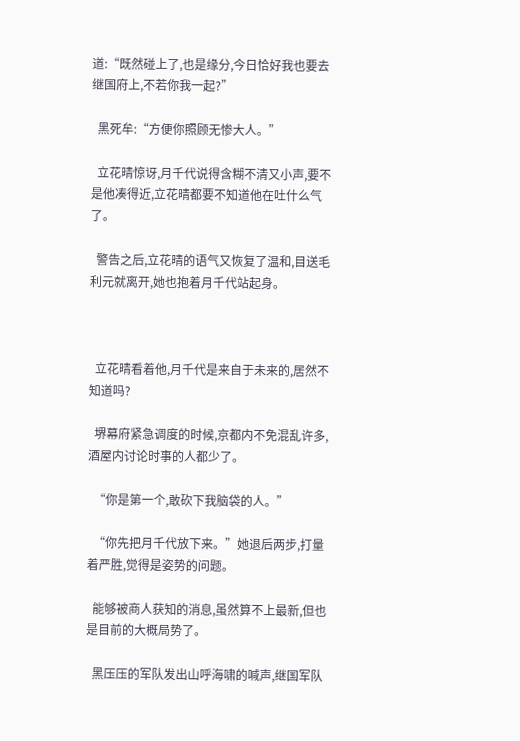道:“既然碰上了,也是缘分,今日恰好我也要去继国府上,不若你我一起?”

  黑死牟:“方便你照顾无惨大人。”

  立花晴惊讶,月千代说得含糊不清又小声,要不是他凑得近,立花晴都要不知道他在吐什么气了。

  警告之后,立花晴的语气又恢复了温和,目送毛利元就离开,她也抱着月千代站起身。



  立花晴看着他,月千代是来自于未来的,居然不知道吗?

  堺幕府紧急调度的时候,京都内不免混乱许多,酒屋内讨论时事的人都少了。

  “你是第一个,敢砍下我脑袋的人。”

  “你先把月千代放下来。”她退后两步,打量着严胜,觉得是姿势的问题。

  能够被商人获知的消息,虽然算不上最新,但也是目前的大概局势了。

  黑压压的军队发出山呼海啸的喊声,继国军队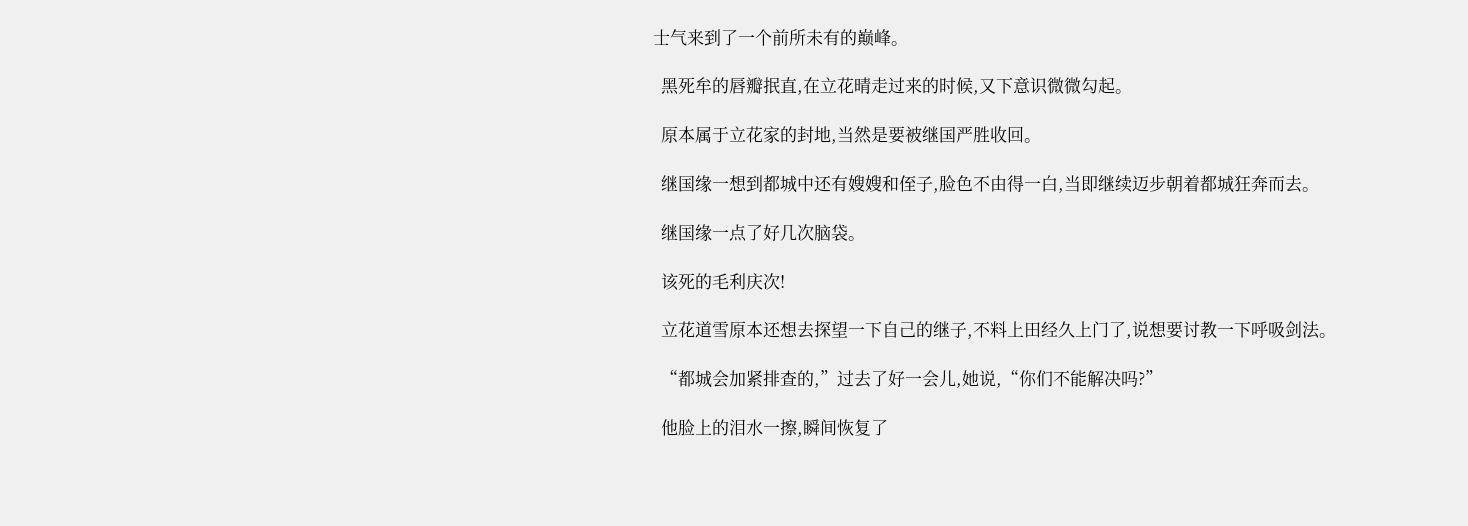士气来到了一个前所未有的巅峰。

  黑死牟的唇瓣抿直,在立花晴走过来的时候,又下意识微微勾起。

  原本属于立花家的封地,当然是要被继国严胜收回。

  继国缘一想到都城中还有嫂嫂和侄子,脸色不由得一白,当即继续迈步朝着都城狂奔而去。

  继国缘一点了好几次脑袋。

  该死的毛利庆次!

  立花道雪原本还想去探望一下自己的继子,不料上田经久上门了,说想要讨教一下呼吸剑法。

  “都城会加紧排查的,”过去了好一会儿,她说,“你们不能解决吗?”

  他脸上的泪水一擦,瞬间恢复了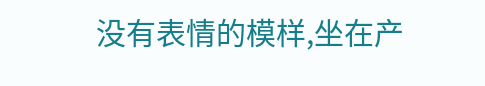没有表情的模样,坐在产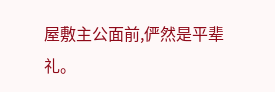屋敷主公面前,俨然是平辈礼。